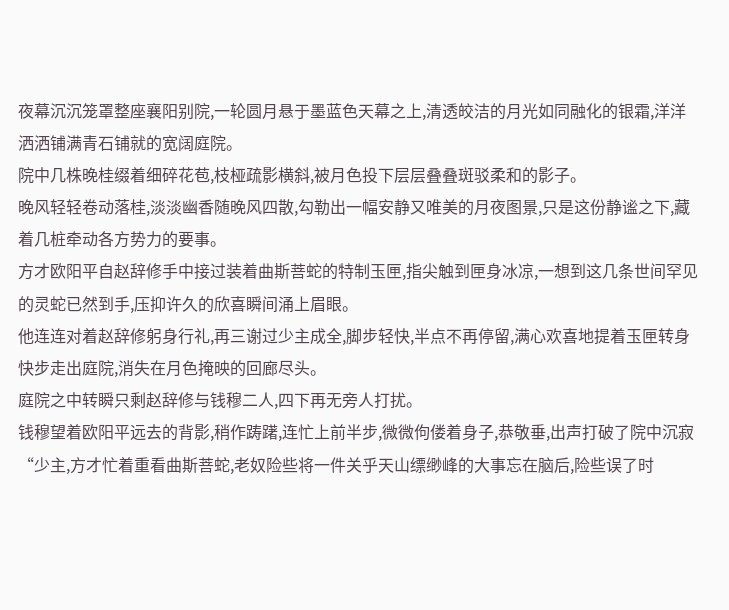夜幕沉沉笼罩整座襄阳别院,一轮圆月悬于墨蓝色天幕之上,清透皎洁的月光如同融化的银霜,洋洋洒洒铺满青石铺就的宽阔庭院。
院中几株晚桂缀着细碎花苞,枝桠疏影横斜,被月色投下层层叠叠斑驳柔和的影子。
晚风轻轻卷动落桂,淡淡幽香随晚风四散,勾勒出一幅安静又唯美的月夜图景,只是这份静谧之下,藏着几桩牵动各方势力的要事。
方才欧阳平自赵辞修手中接过装着曲斯菩蛇的特制玉匣,指尖触到匣身冰凉,一想到这几条世间罕见的灵蛇已然到手,压抑许久的欣喜瞬间涌上眉眼。
他连连对着赵辞修躬身行礼,再三谢过少主成全,脚步轻快,半点不再停留,满心欢喜地提着玉匣转身快步走出庭院,消失在月色掩映的回廊尽头。
庭院之中转瞬只剩赵辞修与钱穆二人,四下再无旁人打扰。
钱穆望着欧阳平远去的背影,稍作踌躇,连忙上前半步,微微佝偻着身子,恭敬垂,出声打破了院中沉寂
“少主,方才忙着重看曲斯菩蛇,老奴险些将一件关乎天山缥缈峰的大事忘在脑后,险些误了时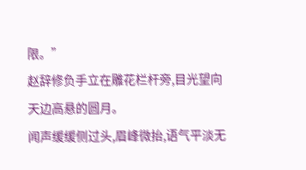限。”
赵辞修负手立在雕花栏杆旁,目光望向天边高悬的圆月。
闻声缓缓侧过头,眉峰微抬,语气平淡无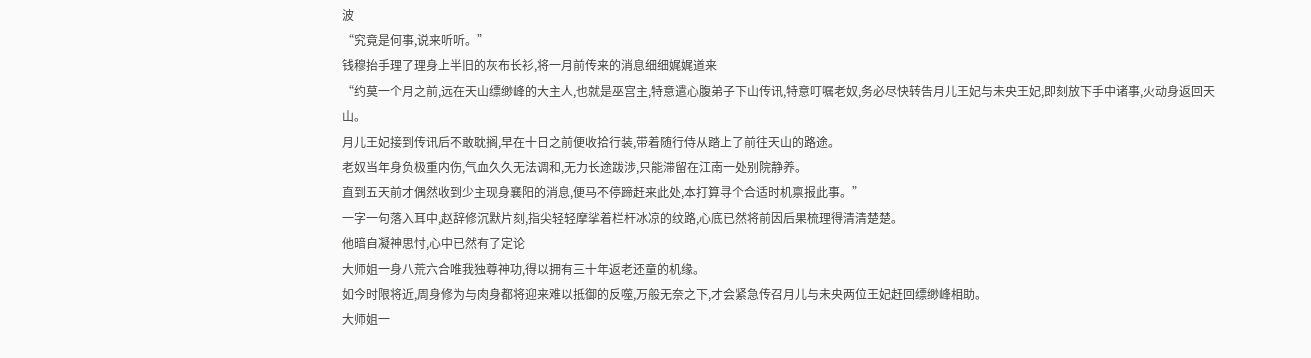波
“究竟是何事,说来听听。”
钱穆抬手理了理身上半旧的灰布长衫,将一月前传来的消息细细娓娓道来
“约莫一个月之前,远在天山缥缈峰的大主人,也就是巫宫主,特意遣心腹弟子下山传讯,特意叮嘱老奴,务必尽快转告月儿王妃与未央王妃,即刻放下手中诸事,火动身返回天山。
月儿王妃接到传讯后不敢耽搁,早在十日之前便收拾行装,带着随行侍从踏上了前往天山的路途。
老奴当年身负极重内伤,气血久久无法调和,无力长途跋涉,只能滞留在江南一处别院静养。
直到五天前才偶然收到少主现身襄阳的消息,便马不停蹄赶来此处,本打算寻个合适时机禀报此事。”
一字一句落入耳中,赵辞修沉默片刻,指尖轻轻摩挲着栏杆冰凉的纹路,心底已然将前因后果梳理得清清楚楚。
他暗自凝神思忖,心中已然有了定论
大师姐一身八荒六合唯我独尊神功,得以拥有三十年返老还童的机缘。
如今时限将近,周身修为与肉身都将迎来难以抵御的反噬,万般无奈之下,才会紧急传召月儿与未央两位王妃赶回缥缈峰相助。
大师姐一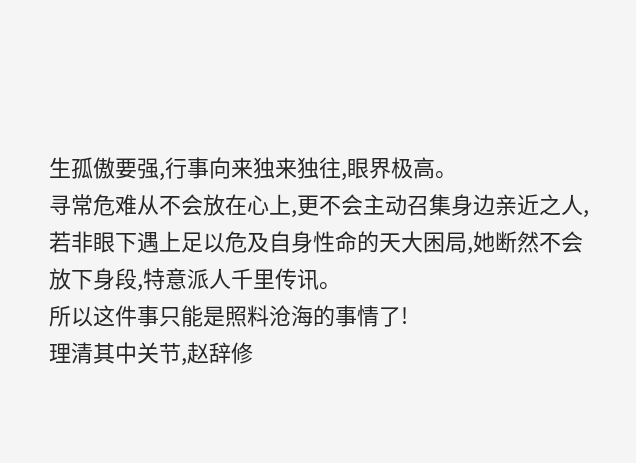生孤傲要强,行事向来独来独往,眼界极高。
寻常危难从不会放在心上,更不会主动召集身边亲近之人,若非眼下遇上足以危及自身性命的天大困局,她断然不会放下身段,特意派人千里传讯。
所以这件事只能是照料沧海的事情了!
理清其中关节,赵辞修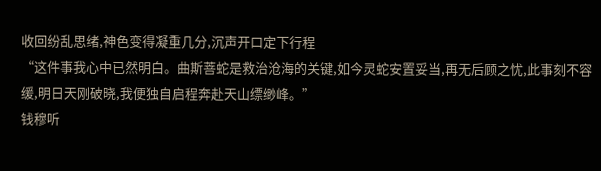收回纷乱思绪,神色变得凝重几分,沉声开口定下行程
“这件事我心中已然明白。曲斯菩蛇是救治沧海的关键,如今灵蛇安置妥当,再无后顾之忧,此事刻不容缓,明日天刚破晓,我便独自启程奔赴天山缥缈峰。”
钱穆听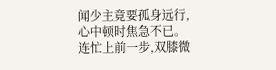闻少主竟要孤身远行,心中顿时焦急不已。
连忙上前一步,双膝微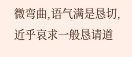微弯曲,语气满是恳切,近乎哀求一般恳请道